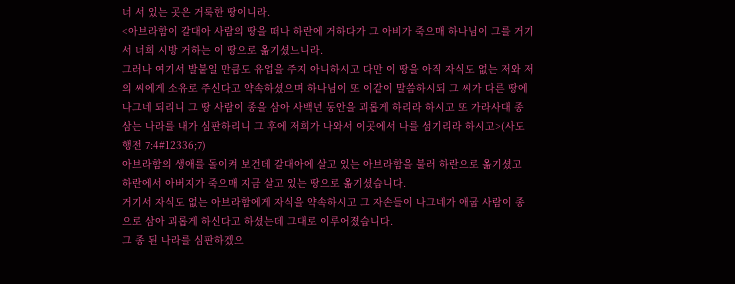너 서 있는 곳은 거룩한 땅이니라.
<아브라함이 갈대아 사람의 땅을 떠나 하란에 거하다가 그 아비가 죽으매 하나님이 그를 거기서 너희 시방 거하는 이 땅으로 옮기셨느니라.
그러나 여기서 발붙일 만큼도 유업을 주지 아니하시고 다만 이 땅을 아직 자식도 없는 저와 저의 씨에게 소유로 주신다고 약속하셨으며 하나님이 또 이같이 말씀하시되 그 씨가 다른 땅에 나그네 되리니 그 땅 사람이 종을 삼아 사백년 동안을 괴롭게 하리라 하시고 또 가라사대 종 삼는 나라를 내가 심판하리니 그 후에 저희가 나와서 이곳에서 나를 섬기리라 하시고>(사도행전 7:4#12336;7)
아브라함의 생애를 돌이켜 보건데 갈대아에 살고 있는 아브라함을 불러 하란으로 옮기셨고 하란에서 아버지가 죽으매 지금 살고 있는 땅으로 옮기셨습니다.
거기서 자식도 없는 아브라함에게 자식을 약속하시고 그 자손들이 나그네가 애굽 사람이 종으로 삼아 괴롭게 하신다고 하셨는데 그대로 이루어졌습니다.
그 종 된 나라를 심판하겠으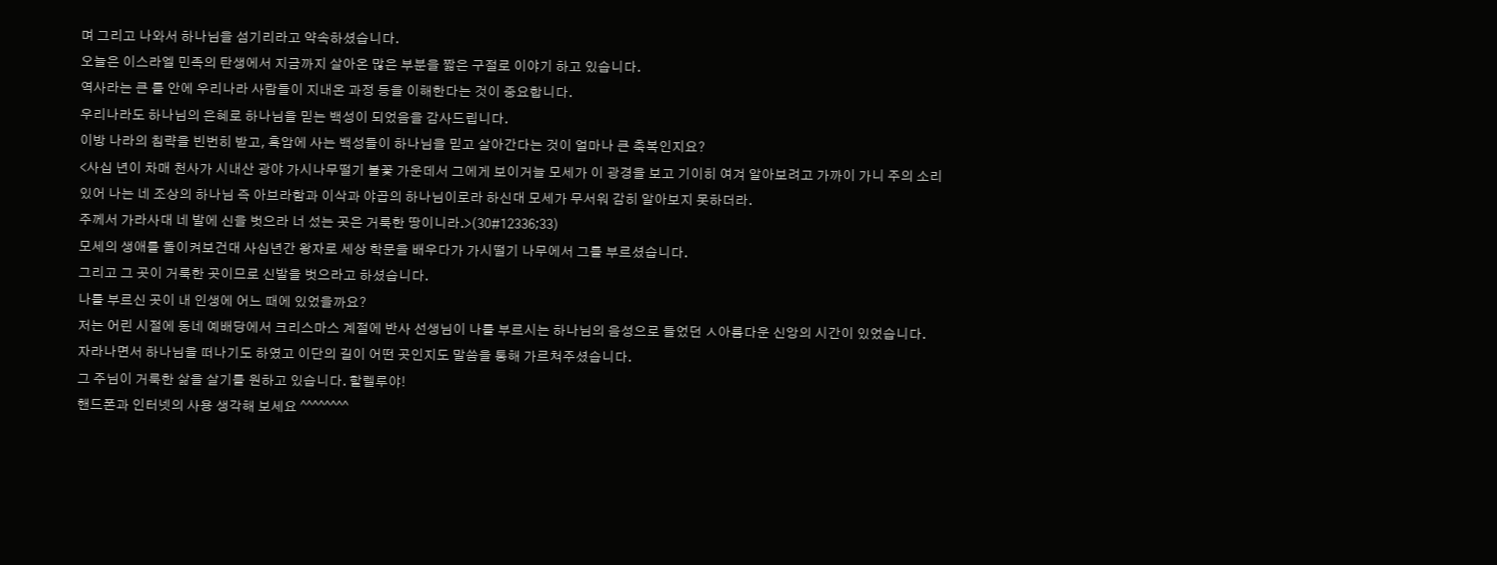며 그리고 나와서 하나님을 섬기리라고 약속하셨습니다.
오늘은 이스라엘 민족의 탄생에서 지금까지 살아온 많은 부분을 짧은 구절로 이야기 하고 있습니다.
역사라는 큰 틀 안에 우리나라 사람들이 지내온 과정 등을 이해한다는 것이 중요합니다.
우리나라도 하나님의 은혜로 하나님을 믿는 백성이 되었음을 감사드립니다.
이방 나라의 침략을 빈번히 받고, 흑암에 사는 백성들이 하나님을 믿고 살아간다는 것이 얼마나 큰 축복인지요?
<사십 년이 차매 천사가 시내산 광야 가시나무떨기 불꽃 가운데서 그에게 보이거늘 모세가 이 광경을 보고 기이히 여겨 알아보려고 가까이 가니 주의 소리 있어 나는 네 조상의 하나님 즉 아브라함과 이삭과 야곱의 하나님이로라 하신대 모세가 무서워 감히 알아보지 못하더라.
주께서 가라사대 네 발에 신을 벗으라 너 섰는 곳은 거룩한 땅이니라.>(30#12336;33)
모세의 생애를 돌이켜보건대 사십년간 왕자로 세상 학문을 배우다가 가시떨기 나무에서 그를 부르셨습니다.
그리고 그 곳이 거룩한 곳이므로 신발을 벗으라고 하셨습니다.
나를 부르신 곳이 내 인생에 어느 때에 있었을까요?
저는 어린 시절에 동네 예배당에서 크리스마스 계절에 반사 선생님이 나를 부르시는 하나님의 음성으로 들었던 ㅅ아름다운 신앙의 시간이 있었습니다.
자라나면서 하나님을 떠나기도 하였고 이단의 길이 어떤 곳인지도 말씀을 통해 가르쳐주셨습니다.
그 주님이 거룩한 삶을 살기를 원하고 있습니다. 할렐루야!
핸드폰과 인터넷의 사용 생각해 보세요 ^^^^^^^^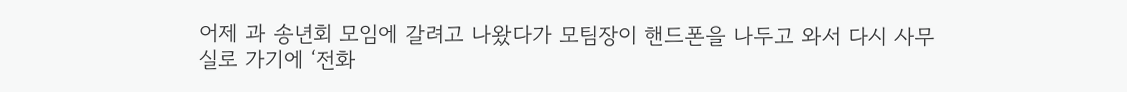어제 과 송년회 모임에 갈려고 나왔다가 모팀장이 핸드폰을 나두고 와서 다시 사무실로 가기에 ‘전화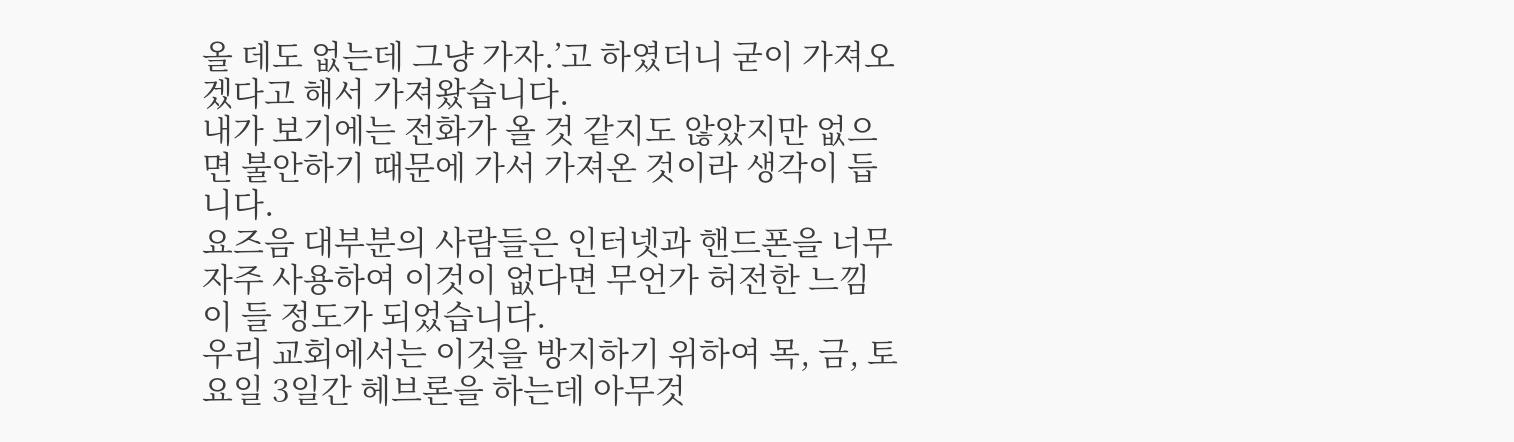올 데도 없는데 그냥 가자.’고 하였더니 굳이 가져오겠다고 해서 가져왔습니다.
내가 보기에는 전화가 올 것 같지도 않았지만 없으면 불안하기 때문에 가서 가져온 것이라 생각이 듭니다.
요즈음 대부분의 사람들은 인터넷과 핸드폰을 너무 자주 사용하여 이것이 없다면 무언가 허전한 느낌이 들 정도가 되었습니다.
우리 교회에서는 이것을 방지하기 위하여 목, 금, 토요일 3일간 헤브론을 하는데 아무것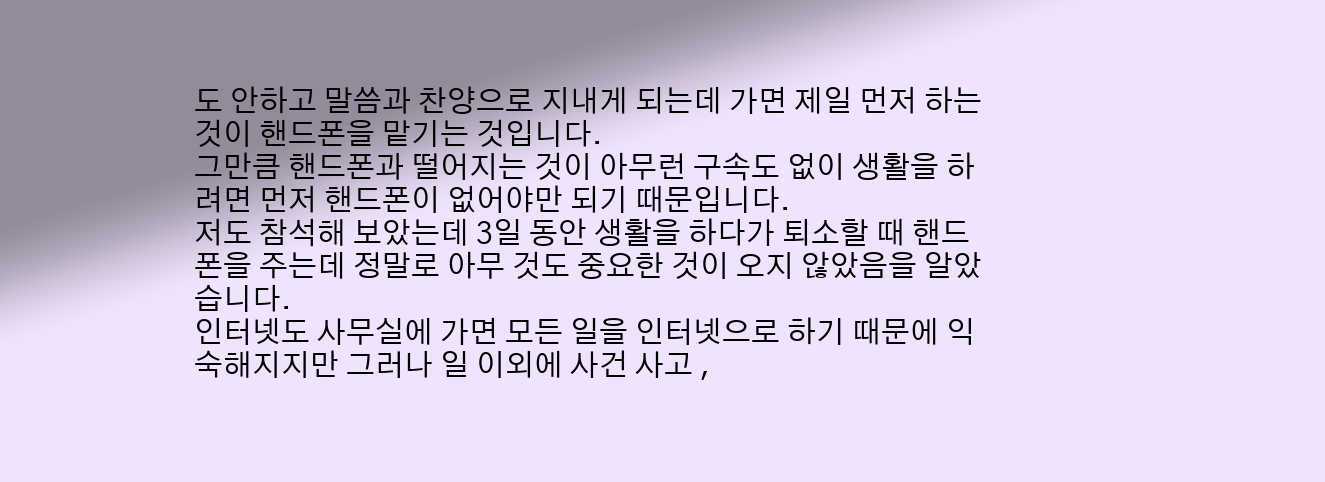도 안하고 말씀과 찬양으로 지내게 되는데 가면 제일 먼저 하는 것이 핸드폰을 맡기는 것입니다.
그만큼 핸드폰과 떨어지는 것이 아무런 구속도 없이 생활을 하려면 먼저 핸드폰이 없어야만 되기 때문입니다.
저도 참석해 보았는데 3일 동안 생활을 하다가 퇴소할 때 핸드폰을 주는데 정말로 아무 것도 중요한 것이 오지 않았음을 알았습니다.
인터넷도 사무실에 가면 모든 일을 인터넷으로 하기 때문에 익숙해지지만 그러나 일 이외에 사건 사고 ,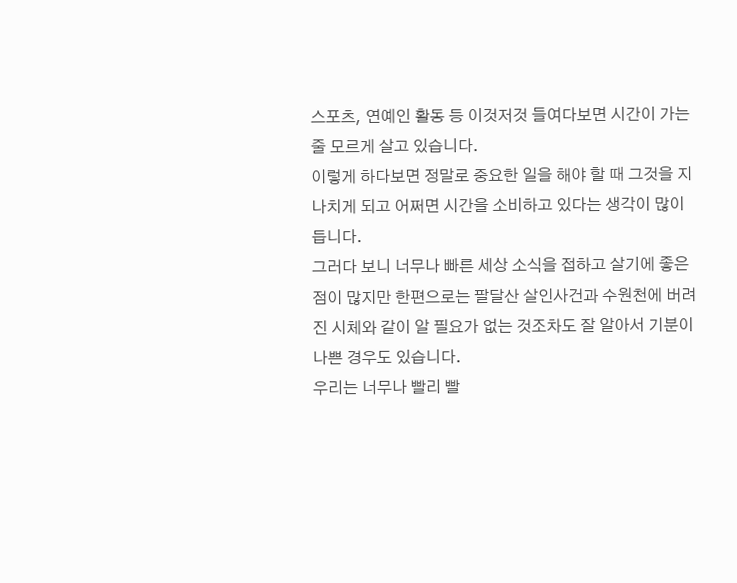스포츠, 연예인 활동 등 이것저것 들여다보면 시간이 가는 줄 모르게 살고 있습니다.
이렇게 하다보면 정말로 중요한 일을 해야 할 때 그것을 지나치게 되고 어쩌면 시간을 소비하고 있다는 생각이 많이 듭니다.
그러다 보니 너무나 빠른 세상 소식을 접하고 살기에 좋은 점이 많지만 한편으로는 팔달산 살인사건과 수원천에 버려진 시체와 같이 알 필요가 없는 것조차도 잘 알아서 기분이 나쁜 경우도 있습니다.
우리는 너무나 빨리 빨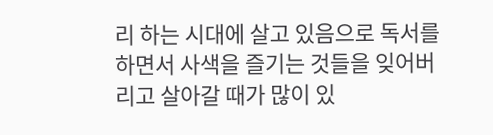리 하는 시대에 살고 있음으로 독서를 하면서 사색을 즐기는 것들을 잊어버리고 살아갈 때가 많이 있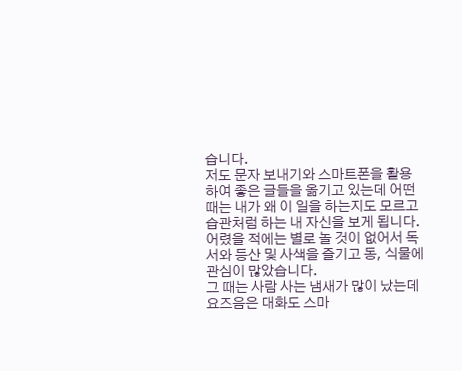습니다.
저도 문자 보내기와 스마트폰을 활용하여 좋은 글들을 옮기고 있는데 어떤 때는 내가 왜 이 일을 하는지도 모르고 습관처럼 하는 내 자신을 보게 됩니다.
어렸을 적에는 별로 놀 것이 없어서 독서와 등산 및 사색을 즐기고 동, 식물에 관심이 많았습니다.
그 때는 사람 사는 냄새가 많이 났는데 요즈음은 대화도 스마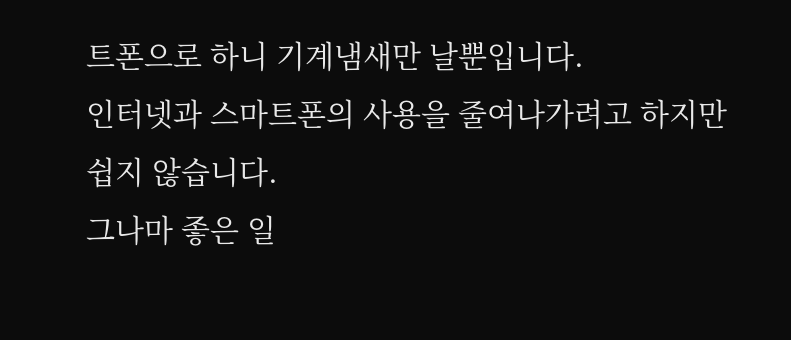트폰으로 하니 기계냄새만 날뿐입니다.
인터넷과 스마트폰의 사용을 줄여나가려고 하지만 쉽지 않습니다.
그나마 좋은 일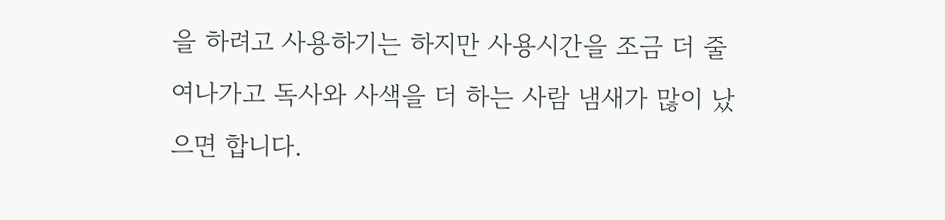을 하려고 사용하기는 하지만 사용시간을 조금 더 줄여나가고 독사와 사색을 더 하는 사람 냄새가 많이 났으면 합니다.